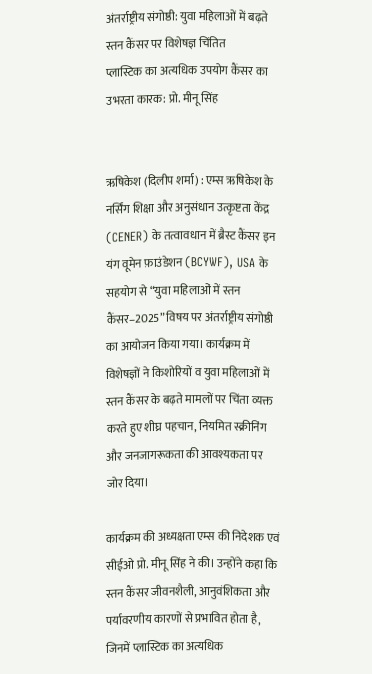अंतर्राष्ट्रीय संगोष्ठी: युवा महिलाओं में बढ़ते स्तन कैंसर पर विशेषज्ञ चिंतित
प्लास्टिक का अत्यधिक उपयोग कैंसर का उभरता कारक: प्रो. मीनू सिंह


ऋषिकेश (दिलीप शर्मा) : एम्स ऋषिकेश के नर्सिंग शिक्षा और अनुसंधान उत्कृष्टता केंद्र (CENER) के तत्वावधान में ब्रैस्ट कैंसर इन यंग वूमेन फ़ाउंडेशन (BCYWF), USA के सहयोग से “युवा महिलाओं में स्तन कैंसर–2025” विषय पर अंतर्राष्ट्रीय संगोष्ठी का आयोजन किया गया। कार्यक्रम में विशेषज्ञों ने किशोरियों व युवा महिलाओं में स्तन कैंसर के बढ़ते मामलों पर चिंता व्यक्त करते हुए शीघ्र पहचान, नियमित स्क्रीनिंग और जनजागरूकता की आवश्यकता पर जोर दिया।

कार्यक्रम की अध्यक्षता एम्स की निदेशक एवं सीईओ प्रो. मीनू सिंह ने की। उन्होंने कहा कि स्तन कैंसर जीवनशैली, आनुवंशिकता और पर्यावरणीय कारणों से प्रभावित होता है, जिनमें प्लास्टिक का अत्यधिक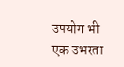उपयोग भी एक उभरता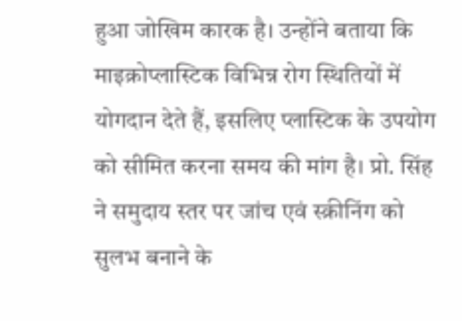हुआ जोखिम कारक है। उन्होंने बताया कि माइक्रोप्लास्टिक विभिन्न रोग स्थितियों में योगदान देते हैं, इसलिए प्लास्टिक के उपयोग को सीमित करना समय की मांग है। प्रो. सिंह ने समुदाय स्तर पर जांच एवं स्क्रीनिंग को सुलभ बनाने के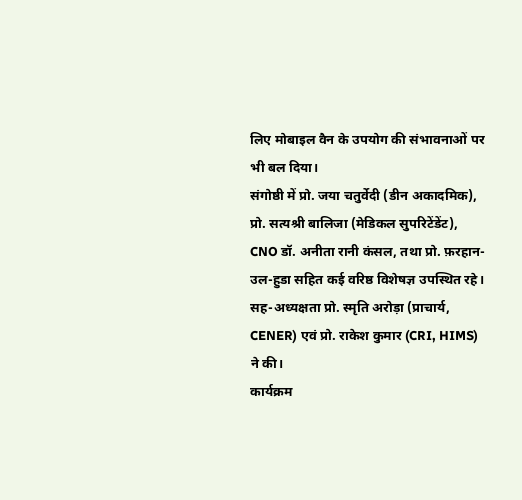लिए मोबाइल वैन के उपयोग की संभावनाओं पर भी बल दिया।
संगोष्ठी में प्रो. जया चतुर्वेदी (डीन अकादमिक), प्रो. सत्यश्री बालिजा (मेडिकल सुपरिटेंडेंट), CNO डॉ. अनीता रानी कंसल, तथा प्रो. फ़रहान-उल-हुडा सहित कई वरिष्ठ विशेषज्ञ उपस्थित रहे। सह-अध्यक्षता प्रो. स्मृति अरोड़ा (प्राचार्य, CENER) एवं प्रो. राकेश कुमार (CRI, HIMS) ने की।
कार्यक्रम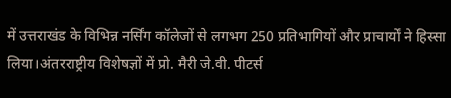में उत्तराखंड के विभिन्न नर्सिंग कॉलेजों से लगभग 250 प्रतिभागियों और प्राचार्यों ने हिस्सा लिया।अंतरराष्ट्रीय विशेषज्ञों में प्रो. मैरी जे.वी. पीटर्स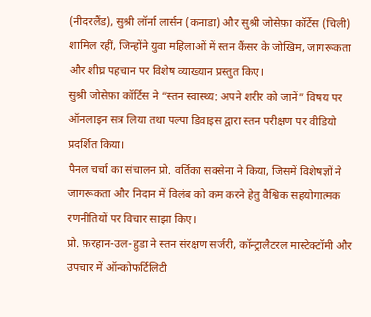(नीदरलैंड), सुश्री लॉर्ना लार्सन (कनाडा) और सुश्री जोसेफ़ा कॉर्टेस (चिली) शामिल रहीं, जिन्होंने युवा महिलाओं में स्तन कैंसर के जोखिम, जागरूकता और शीघ्र पहचान पर विशेष व्याख्यान प्रस्तुत किए।
सुश्री जोसेफ़ा कॉर्टिस ने “स्तन स्वास्थ्य: अपने शरीर को जानें” विषय पर ऑनलाइन सत्र लिया तथा पल्पा डिवाइस द्वारा स्तन परीक्षण पर वीडियो प्रदर्शित किया।
पैनल चर्चा का संचालन प्रो. वर्तिका सक्सेना ने किया, जिसमें विशेषज्ञों ने जागरूकता और निदान में विलंब को कम करने हेतु वैश्विक सहयोगात्मक रणनीतियों पर विचार साझा किए।
प्रो. फ़रहान-उल-हुडा ने स्तन संरक्षण सर्जरी, कॉन्ट्रालैटरल मास्टेक्टॉमी और उपचार में ऑन्कोफर्टिलिटी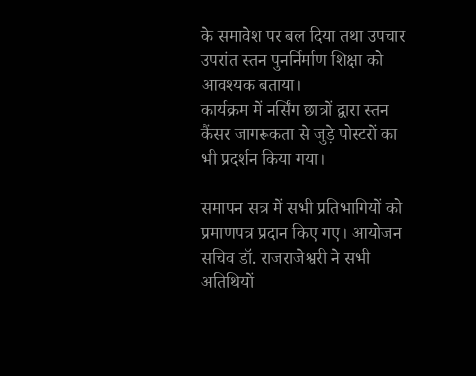के समावेश पर बल दिया तथा उपचार उपरांत स्तन पुनर्निर्माण शिक्षा को आवश्यक बताया।
कार्यक्रम में नर्सिंग छात्रों द्वारा स्तन कैंसर जागरूकता से जुड़े पोस्टरों का भी प्रदर्शन किया गया।

समापन सत्र में सभी प्रतिभागियों को प्रमाणपत्र प्रदान किए गए। आयोजन सचिव डॉ. राजराजेश्वरी ने सभी अतिथियों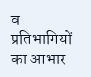व प्रतिभागियों का आभार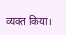व्यक्त किया।